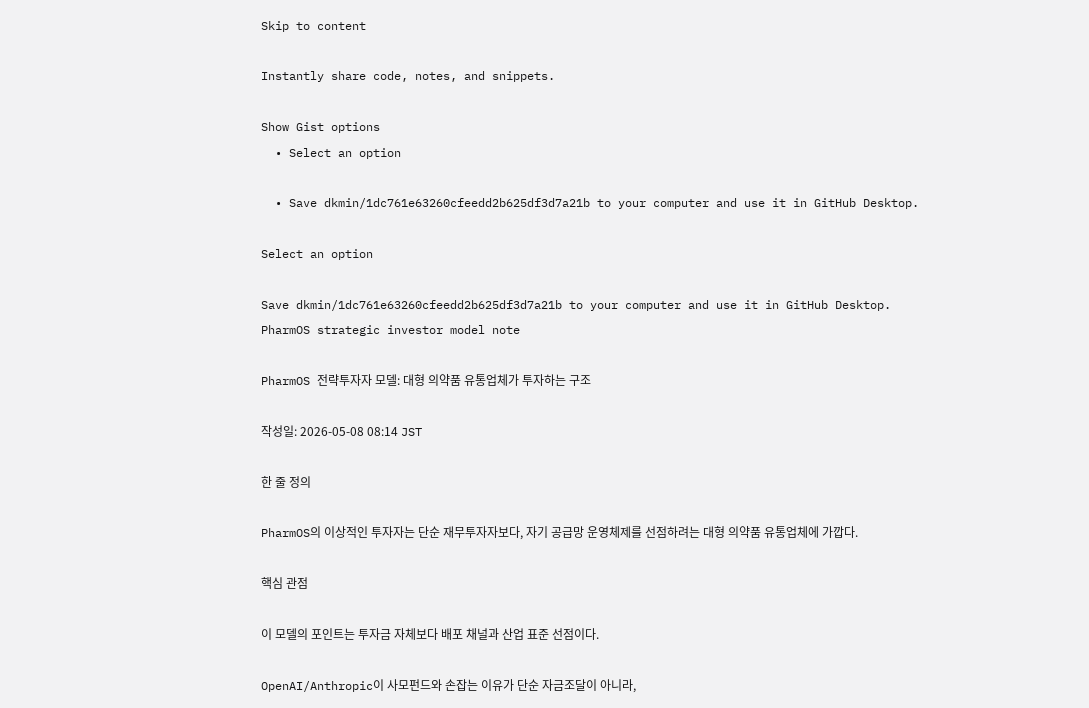Skip to content

Instantly share code, notes, and snippets.

Show Gist options
  • Select an option

  • Save dkmin/1dc761e63260cfeedd2b625df3d7a21b to your computer and use it in GitHub Desktop.

Select an option

Save dkmin/1dc761e63260cfeedd2b625df3d7a21b to your computer and use it in GitHub Desktop.
PharmOS strategic investor model note

PharmOS 전략투자자 모델: 대형 의약품 유통업체가 투자하는 구조

작성일: 2026-05-08 08:14 JST

한 줄 정의

PharmOS의 이상적인 투자자는 단순 재무투자자보다, 자기 공급망 운영체제를 선점하려는 대형 의약품 유통업체에 가깝다.

핵심 관점

이 모델의 포인트는 투자금 자체보다 배포 채널과 산업 표준 선점이다.

OpenAI/Anthropic이 사모펀드와 손잡는 이유가 단순 자금조달이 아니라,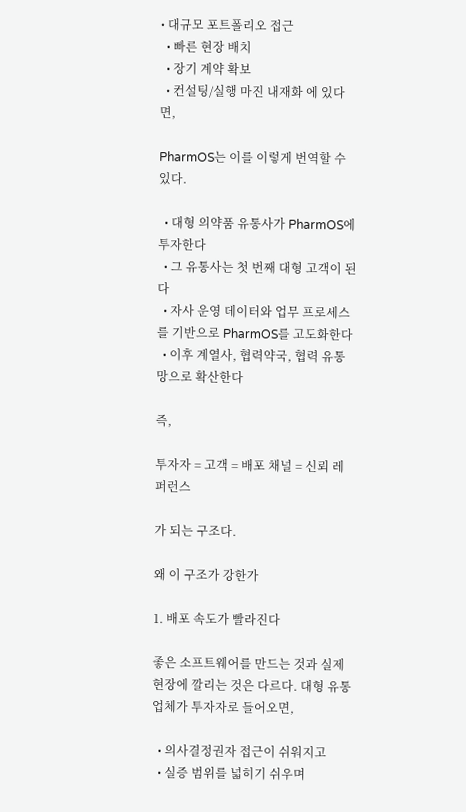• 대규모 포트폴리오 접근
  • 빠른 현장 배치
  • 장기 계약 확보
  • 컨설팅/실행 마진 내재화 에 있다면,

PharmOS는 이를 이렇게 번역할 수 있다.

  • 대형 의약품 유통사가 PharmOS에 투자한다
  • 그 유통사는 첫 번째 대형 고객이 된다
  • 자사 운영 데이터와 업무 프로세스를 기반으로 PharmOS를 고도화한다
  • 이후 계열사, 협력약국, 협력 유통망으로 확산한다

즉,

투자자 = 고객 = 배포 채널 = 신뢰 레퍼런스

가 되는 구조다.

왜 이 구조가 강한가

1. 배포 속도가 빨라진다

좋은 소프트웨어를 만드는 것과 실제 현장에 깔리는 것은 다르다. 대형 유통업체가 투자자로 들어오면,

  • 의사결정권자 접근이 쉬워지고
  • 실증 범위를 넓히기 쉬우며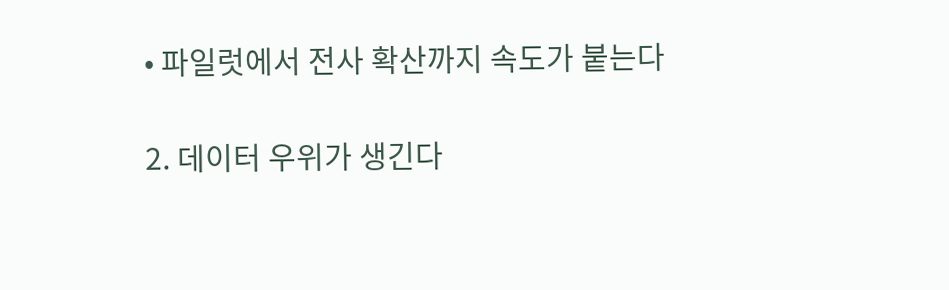• 파일럿에서 전사 확산까지 속도가 붙는다

2. 데이터 우위가 생긴다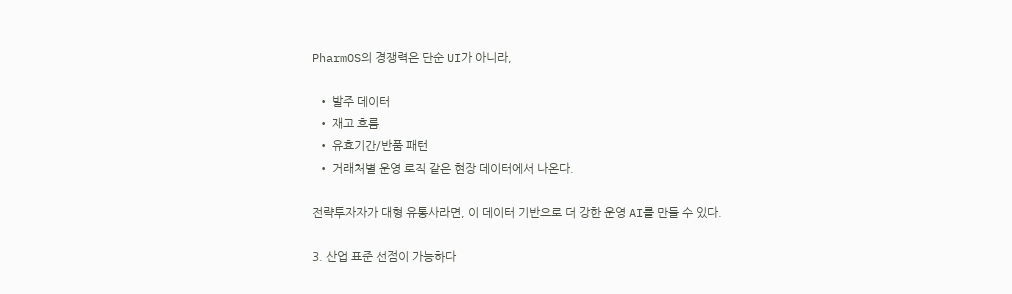PharmOS의 경쟁력은 단순 UI가 아니라,

  • 발주 데이터
  • 재고 흐름
  • 유효기간/반품 패턴
  • 거래처별 운영 로직 같은 현장 데이터에서 나온다.

전략투자자가 대형 유통사라면, 이 데이터 기반으로 더 강한 운영 AI를 만들 수 있다.

3. 산업 표준 선점이 가능하다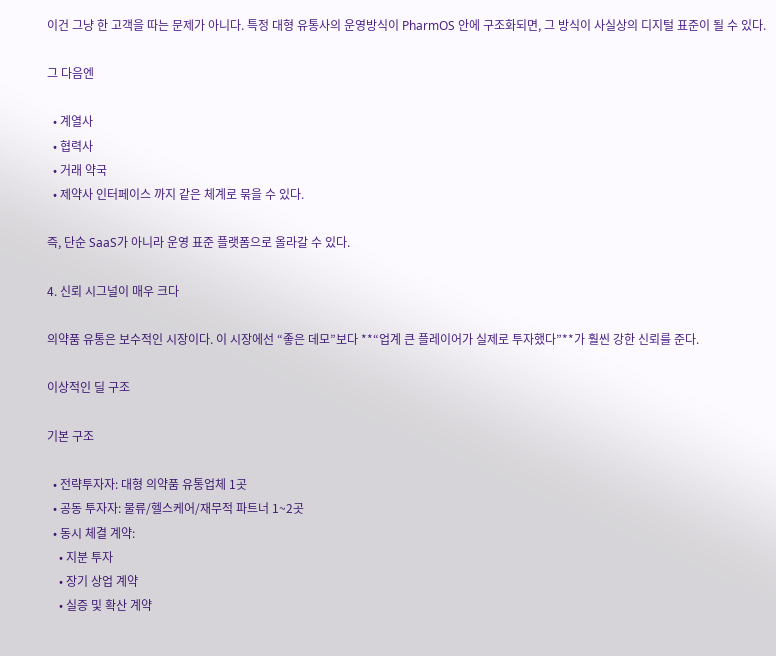이건 그냥 한 고객을 따는 문제가 아니다. 특정 대형 유통사의 운영방식이 PharmOS 안에 구조화되면, 그 방식이 사실상의 디지털 표준이 될 수 있다.

그 다음엔

  • 계열사
  • 협력사
  • 거래 약국
  • 제약사 인터페이스 까지 같은 체계로 묶을 수 있다.

즉, 단순 SaaS가 아니라 운영 표준 플랫폼으로 올라갈 수 있다.

4. 신뢰 시그널이 매우 크다

의약품 유통은 보수적인 시장이다. 이 시장에선 “좋은 데모”보다 **“업계 큰 플레이어가 실제로 투자했다”**가 훨씬 강한 신뢰를 준다.

이상적인 딜 구조

기본 구조

  • 전략투자자: 대형 의약품 유통업체 1곳
  • 공동 투자자: 물류/헬스케어/재무적 파트너 1~2곳
  • 동시 체결 계약:
    • 지분 투자
    • 장기 상업 계약
    • 실증 및 확산 계약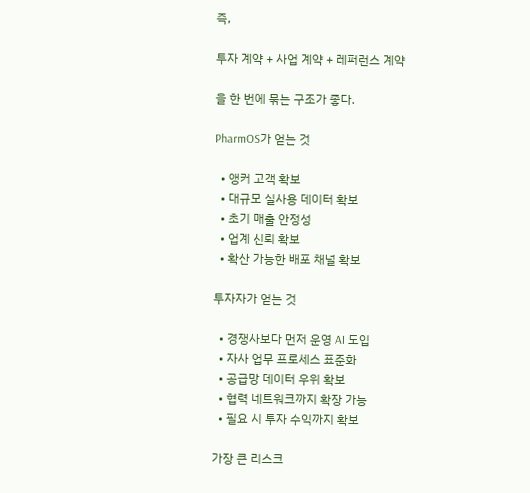즉,

투자 계약 + 사업 계약 + 레퍼런스 계약

을 한 번에 묶는 구조가 좋다.

PharmOS가 얻는 것

  • 앵커 고객 확보
  • 대규모 실사용 데이터 확보
  • 초기 매출 안정성
  • 업계 신뢰 확보
  • 확산 가능한 배포 채널 확보

투자자가 얻는 것

  • 경쟁사보다 먼저 운영 AI 도입
  • 자사 업무 프로세스 표준화
  • 공급망 데이터 우위 확보
  • 협력 네트워크까지 확장 가능
  • 필요 시 투자 수익까지 확보

가장 큰 리스크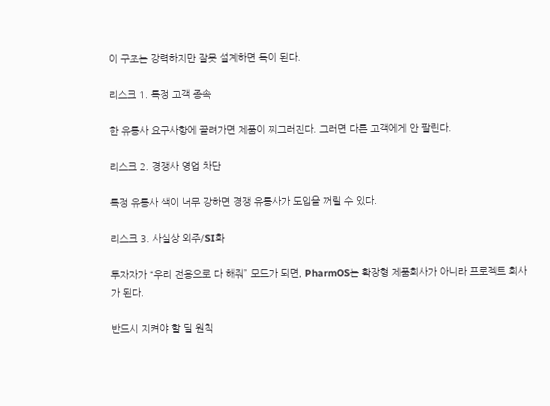이 구조는 강력하지만 잘못 설계하면 독이 된다.

리스크 1. 특정 고객 종속

한 유통사 요구사항에 끌려가면 제품이 찌그러진다. 그러면 다른 고객에게 안 팔린다.

리스크 2. 경쟁사 영업 차단

특정 유통사 색이 너무 강하면 경쟁 유통사가 도입을 꺼릴 수 있다.

리스크 3. 사실상 외주/SI화

투자자가 “우리 전용으로 다 해줘” 모드가 되면, PharmOS는 확장형 제품회사가 아니라 프로젝트 회사가 된다.

반드시 지켜야 할 딜 원칙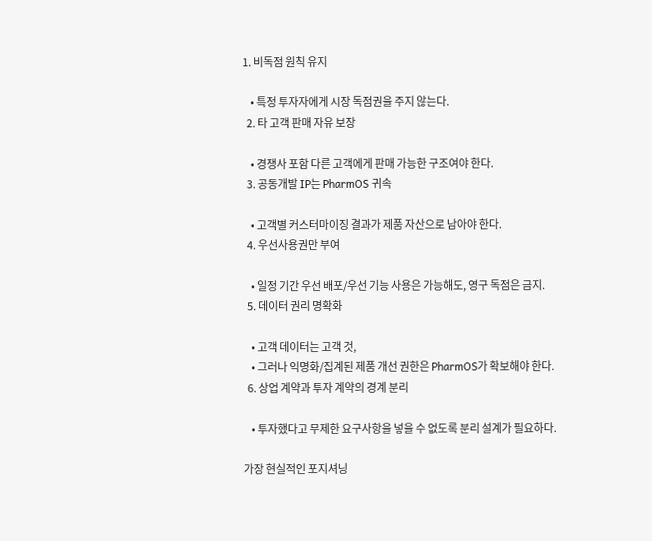1. 비독점 원칙 유지

    • 특정 투자자에게 시장 독점권을 주지 않는다.
  2. 타 고객 판매 자유 보장

    • 경쟁사 포함 다른 고객에게 판매 가능한 구조여야 한다.
  3. 공동개발 IP는 PharmOS 귀속

    • 고객별 커스터마이징 결과가 제품 자산으로 남아야 한다.
  4. 우선사용권만 부여

    • 일정 기간 우선 배포/우선 기능 사용은 가능해도, 영구 독점은 금지.
  5. 데이터 권리 명확화

    • 고객 데이터는 고객 것,
    • 그러나 익명화/집계된 제품 개선 권한은 PharmOS가 확보해야 한다.
  6. 상업 계약과 투자 계약의 경계 분리

    • 투자했다고 무제한 요구사항을 넣을 수 없도록 분리 설계가 필요하다.

가장 현실적인 포지셔닝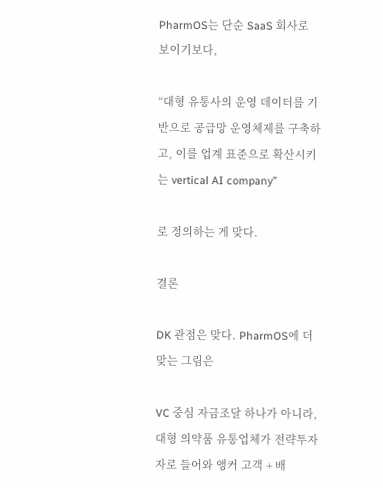PharmOS는 단순 SaaS 회사로 보이기보다,

“대형 유통사의 운영 데이터를 기반으로 공급망 운영체제를 구축하고, 이를 업계 표준으로 확산시키는 vertical AI company”

로 정의하는 게 맞다.

결론

DK 관점은 맞다. PharmOS에 더 맞는 그림은

VC 중심 자금조달 하나가 아니라, 대형 의약품 유통업체가 전략투자자로 들어와 앵커 고객 + 배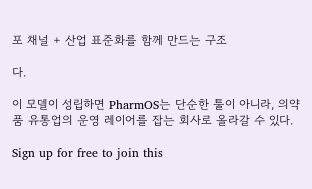포 채널 + 산업 표준화를 함께 만드는 구조

다.

이 모델이 성립하면 PharmOS는 단순한 툴이 아니라, 의약품 유통업의 운영 레이어를 잡는 회사로 올라갈 수 있다.

Sign up for free to join this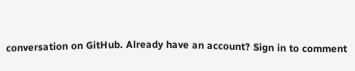conversation on GitHub. Already have an account? Sign in to comment